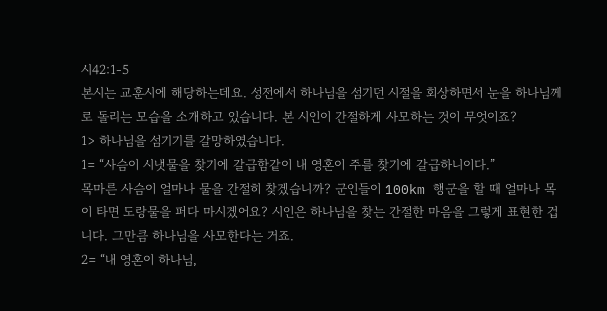시42:1-5
본시는 교훈시에 해당하는데요. 성전에서 하나님을 섬기던 시절을 회상하면서 눈을 하나님께로 돌리는 모습을 소개하고 있습니다. 본 시인이 간절하게 사모하는 것이 무엇이죠?
1> 하나님을 섬기기를 갈망하였습니다.
1= “사슴이 시냇물을 찾기에 갈급함같이 내 영혼이 주를 찾기에 갈급하니이다.”
목마른 사슴이 얼마나 물을 간절히 찾겠습니까? 군인들이 100km 행군을 할 때 얼마나 목이 타면 도랑물을 퍼다 마시겠어요? 시인은 하나님을 찾는 간절한 마음을 그렇게 표현한 겁니다. 그만큼 하나님을 사모한다는 거죠.
2= “내 영혼이 하나님,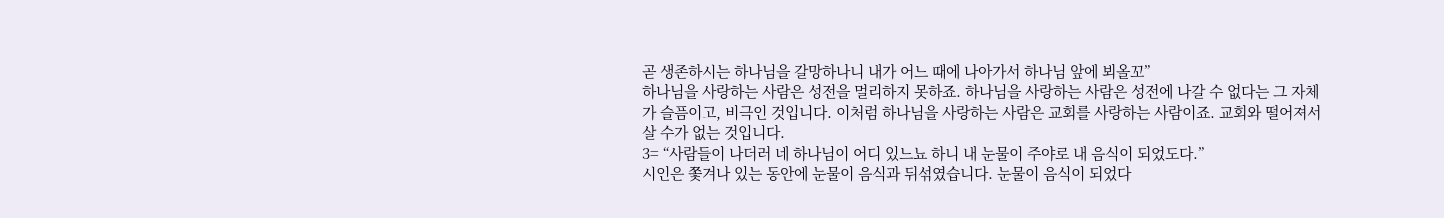곧 생존하시는 하나님을 갈망하나니 내가 어느 때에 나아가서 하나님 앞에 뵈올꼬”
하나님을 사랑하는 사람은 성전을 멀리하지 못하죠. 하나님을 사랑하는 사람은 성전에 나갈 수 없다는 그 자체가 슬픔이고, 비극인 것입니다. 이처럼 하나님을 사랑하는 사람은 교회를 사랑하는 사람이죠. 교회와 떨어져서 살 수가 없는 것입니다.
3= “사람들이 나더러 네 하나님이 어디 있느뇨 하니 내 눈물이 주야로 내 음식이 되었도다.”
시인은 쫓겨나 있는 동안에 눈물이 음식과 뒤섞였습니다. 눈물이 음식이 되었다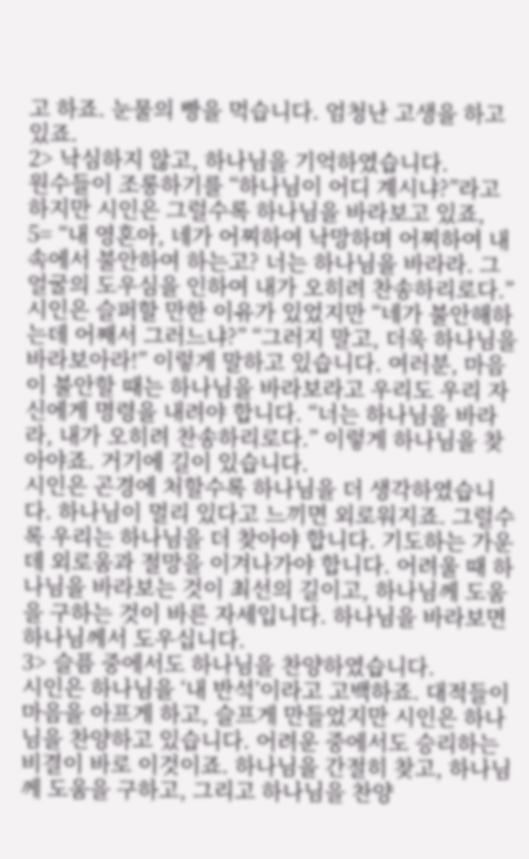고 하죠. 눈물의 빵을 먹습니다. 엄청난 고생을 하고 있죠.
2> 낙심하지 않고, 하나님을 기억하였습니다.
원수들이 조롱하기를 “하나님이 어디 계시냐?”라고 하지만 시인은 그럴수록 하나님을 바라보고 있죠,
5= “내 영혼아, 네가 어찌하여 낙망하며 어찌하여 내 속에서 불안하여 하는고? 너는 하나님을 바라라. 그 얼굴의 도우심을 인하여 내가 오히려 찬송하리로다.”
시인은 슬퍼할 만한 이유가 있었지만 “네가 불안해하는데 어째서 그러느냐?” “그러지 말고, 더욱 하나님을 바라보아라!” 이렇게 말하고 있습니다. 여러분, 마음이 불안할 때는 하나님을 바라보라고 우리도 우리 자신에게 명령을 내려야 합니다. “너는 하나님을 바라라, 내가 오히려 찬송하리로다.” 이렇게 하나님을 찾아야죠. 거기에 길이 있습니다.
시인은 곤경에 처할수록 하나님을 더 생각하였습니다. 하나님이 멀리 있다고 느끼면 외로워지죠. 그럴수록 우리는 하나님을 더 찾아야 합니다. 기도하는 가운데 외로움과 절망을 이겨나가야 합니다. 어려울 때 하나님을 바라보는 것이 최선의 길이고, 하나님께 도움을 구하는 것이 바른 자세입니다. 하나님을 바라보면 하나님께서 도우십니다.
3> 슬픔 중에서도 하나님을 찬양하였습니다.
시인은 하나님을 ‘내 반석’이라고 고백하죠. 대적들이 마음을 아프게 하고, 슬프게 만들었지만 시인은 하나님을 찬양하고 있습니다. 어려운 중에서도 승리하는 비결이 바로 이것이죠. 하나님을 간절히 찾고, 하나님께 도움을 구하고, 그리고 하나님을 찬양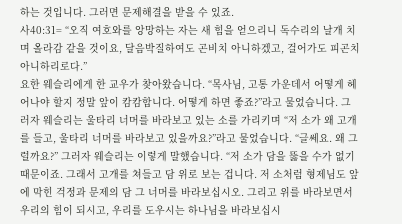하는 것입니다. 그러면 문제해결을 받을 수 있죠.
사40:31= “오직 여호와를 앙망하는 자는 새 힘을 얻으리니 독수리의 날개 치며 올라감 같을 것이요, 달음박질하여도 곤비치 아니하겠고, 걸어가도 피곤치 아니하리로다.”
요한 웨슬리에게 한 교우가 찾아왔습니다. “목사님, 고통 가운데서 어떻게 헤어나야 할지 정말 앞이 캄캄합니다. 어떻게 하면 좋죠?”라고 물었습니다. 그러자 웨슬리는 울타리 너머를 바라보고 있는 소를 가리키며 “저 소가 왜 고개를 들고, 울타리 너머를 바라보고 있을까요?”라고 물었습니다. “글쎄요. 왜 그럴까요?” 그러자 웨슬리는 이렇게 말했습니다. “저 소가 담을 뚫을 수가 없기 때문이죠. 그래서 고개를 쳐들고 담 위로 보는 겁니다. 저 소처럼 형제님도 앞에 막힌 걱정과 문제의 담 그 너머를 바라보십시오. 그리고 위를 바라보면서 우리의 힘이 되시고, 우리를 도우시는 하나님을 바라보십시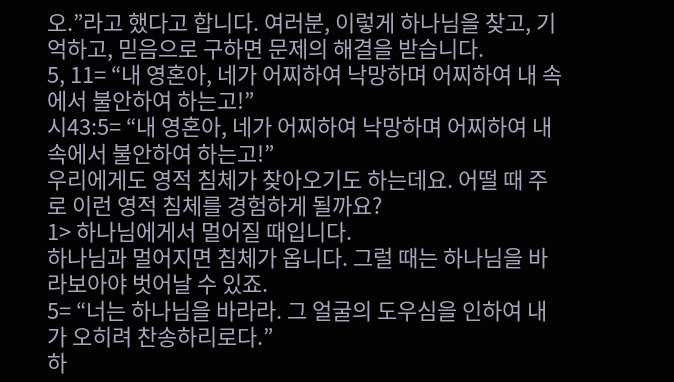오.”라고 했다고 합니다. 여러분, 이렇게 하나님을 찾고, 기억하고, 믿음으로 구하면 문제의 해결을 받습니다.
5, 11= “내 영혼아, 네가 어찌하여 낙망하며 어찌하여 내 속에서 불안하여 하는고!”
시43:5= “내 영혼아, 네가 어찌하여 낙망하며 어찌하여 내 속에서 불안하여 하는고!”
우리에게도 영적 침체가 찾아오기도 하는데요. 어떨 때 주로 이런 영적 침체를 경험하게 될까요?
1> 하나님에게서 멀어질 때입니다.
하나님과 멀어지면 침체가 옵니다. 그럴 때는 하나님을 바라보아야 벗어날 수 있죠.
5= “너는 하나님을 바라라. 그 얼굴의 도우심을 인하여 내가 오히려 찬송하리로다.”
하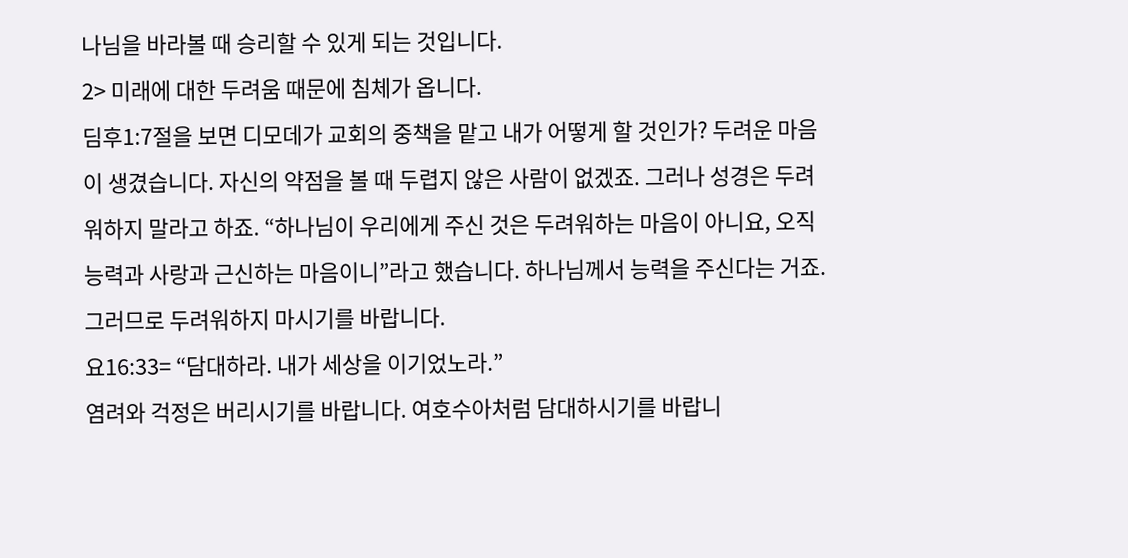나님을 바라볼 때 승리할 수 있게 되는 것입니다.
2> 미래에 대한 두려움 때문에 침체가 옵니다.
딤후1:7절을 보면 디모데가 교회의 중책을 맡고 내가 어떻게 할 것인가? 두려운 마음이 생겼습니다. 자신의 약점을 볼 때 두렵지 않은 사람이 없겠죠. 그러나 성경은 두려워하지 말라고 하죠. “하나님이 우리에게 주신 것은 두려워하는 마음이 아니요, 오직 능력과 사랑과 근신하는 마음이니”라고 했습니다. 하나님께서 능력을 주신다는 거죠. 그러므로 두려워하지 마시기를 바랍니다.
요16:33= “담대하라. 내가 세상을 이기었노라.”
염려와 걱정은 버리시기를 바랍니다. 여호수아처럼 담대하시기를 바랍니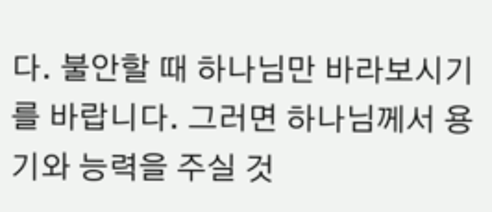다. 불안할 때 하나님만 바라보시기를 바랍니다. 그러면 하나님께서 용기와 능력을 주실 것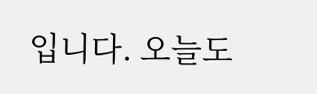입니다. 오늘도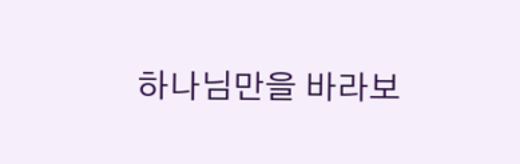하나님만을 바라보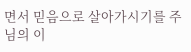면서 믿음으로 살아가시기를 주님의 이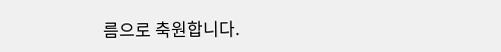름으로 축원합니다.